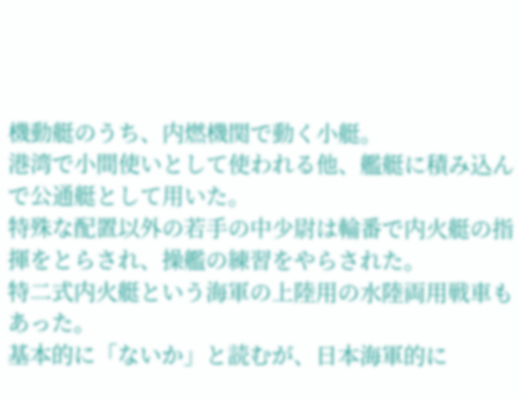機動艇のうち、内燃機関で動く小艇。
港湾で小間使いとして使われる他、艦艇に積み込んで公通艇として用いた。
特殊な配置以外の若手の中少尉は輪番で内火艇の指揮をとらされ、操艦の練習をやらされた。
特二式内火艇という海軍の上陸用の水陸両用戦車もあった。
基本的に「ないか」と読むが、日本海軍的に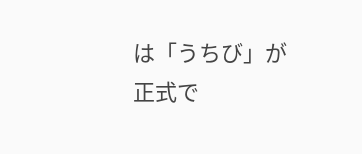は「うちび」が正式で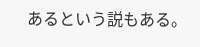あるという説もある。